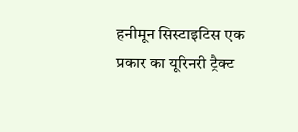हनीमून सिस्टाइटिस एक प्रकार का यूरिनरी ट्रैक्ट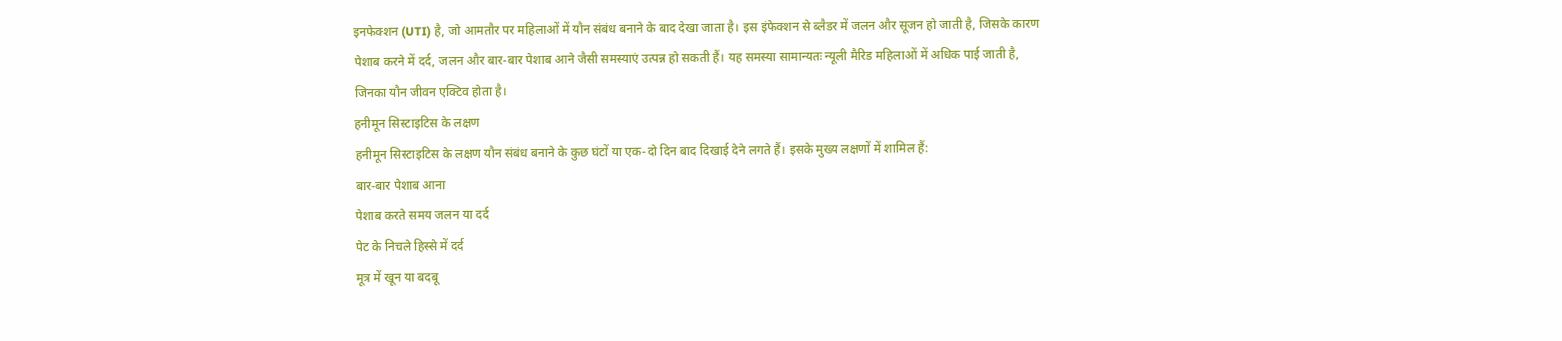इनफेक्शन (UTI) है, जो आमतौर पर महिलाओं में यौन संबंध बनाने के बाद देखा जाता है। इस इंफेक्शन से ब्लैडर में जलन और सूजन हो जाती है, जिसके कारण पेशाब करने में दर्द, जलन और बार-बार पेशाब आने जैसी समस्याएं उत्पन्न हो सकती हैं। यह समस्या सामान्यतः न्यूली मैरिड महिलाओं में अधिक पाई जाती है, जिनका यौन जीवन एक्टिव होता है।
हनीमून सिस्टाइटिस के लक्षण
हनीमून सिस्टाइटिस के लक्षण यौन संबंध बनाने के कुछ घंटों या एक-दो दिन बाद दिखाई देने लगते हैं। इसके मुख्य लक्षणों में शामिल हैं:
बार-बार पेशाब आना
पेशाब करते समय जलन या दर्द
पेट के निचले हिस्से में दर्द
मूत्र में खून या बदबू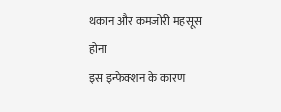थकान और कमजोरी महसूस होना
इस इन्फेक्शन के कारण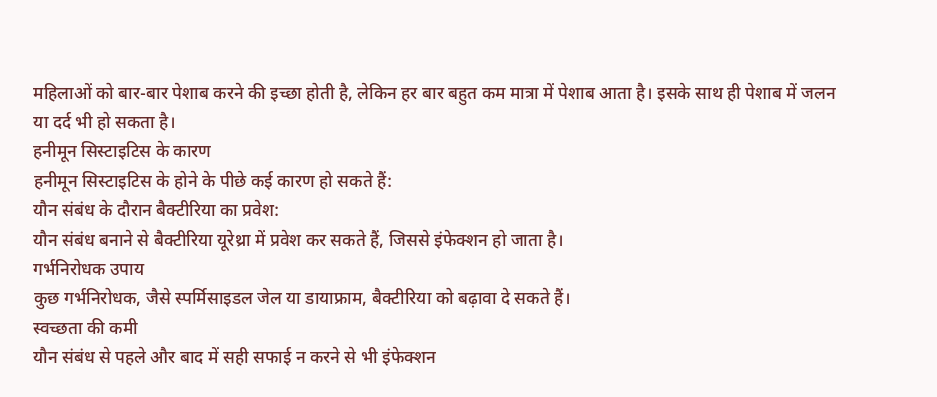महिलाओं को बार-बार पेशाब करने की इच्छा होती है, लेकिन हर बार बहुत कम मात्रा में पेशाब आता है। इसके साथ ही पेशाब में जलन या दर्द भी हो सकता है।
हनीमून सिस्टाइटिस के कारण
हनीमून सिस्टाइटिस के होने के पीछे कई कारण हो सकते हैं:
यौन संबंध के दौरान बैक्टीरिया का प्रवेश:
यौन संबंध बनाने से बैक्टीरिया यूरेथ्रा में प्रवेश कर सकते हैं, जिससे इंफेक्शन हो जाता है।
गर्भनिरोधक उपाय
कुछ गर्भनिरोधक, जैसे स्पर्मिसाइडल जेल या डायाफ्राम, बैक्टीरिया को बढ़ावा दे सकते हैं।
स्वच्छता की कमी
यौन संबंध से पहले और बाद में सही सफाई न करने से भी इंफेक्शन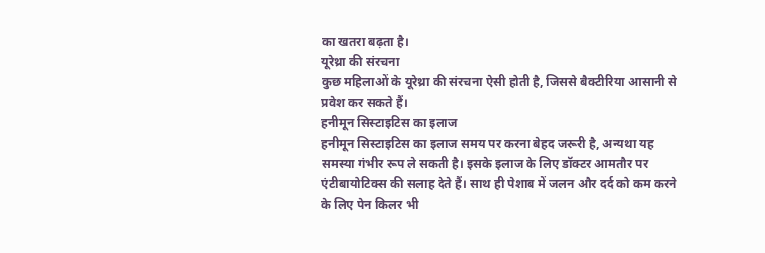का खतरा बढ़ता है।
यूरेथ्रा की संरचना
कुछ महिलाओं के यूरेथ्रा की संरचना ऐसी होती है, जिससे बैक्टीरिया आसानी से प्रवेश कर सकते हैं।
हनीमून सिस्टाइटिस का इलाज
हनीमून सिस्टाइटिस का इलाज समय पर करना बेहद जरूरी है, अन्यथा यह समस्या गंभीर रूप ले सकती है। इसके इलाज के लिए डॉक्टर आमतौर पर एंटीबायोटिक्स की सलाह देते हैं। साथ ही पेशाब में जलन और दर्द को कम करने के लिए पेन किलर भी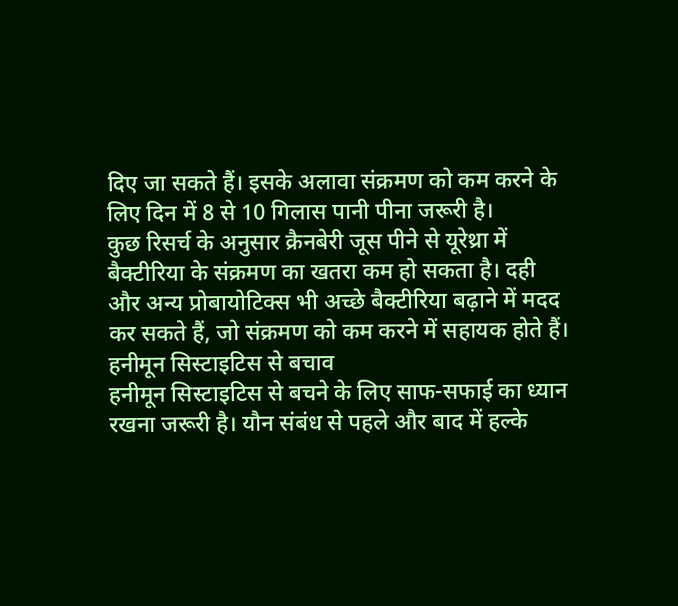दिए जा सकते हैं। इसके अलावा संक्रमण को कम करने के लिए दिन में 8 से 10 गिलास पानी पीना जरूरी है।
कुछ रिसर्च के अनुसार क्रैनबेरी जूस पीने से यूरेथ्रा में बैक्टीरिया के संक्रमण का खतरा कम हो सकता है। दही और अन्य प्रोबायोटिक्स भी अच्छे बैक्टीरिया बढ़ाने में मदद कर सकते हैं, जो संक्रमण को कम करने में सहायक होते हैं।
हनीमून सिस्टाइटिस से बचाव
हनीमून सिस्टाइटिस से बचने के लिए साफ-सफाई का ध्यान रखना जरूरी है। यौन संबंध से पहले और बाद में हल्के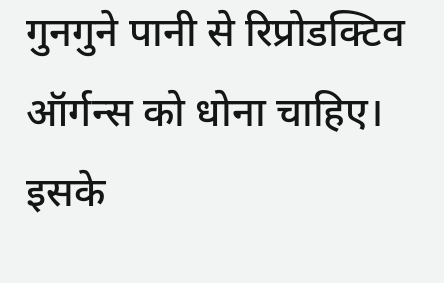गुनगुने पानी से रिप्रोडक्टिव ऑर्गन्स को धोना चाहिए। इसके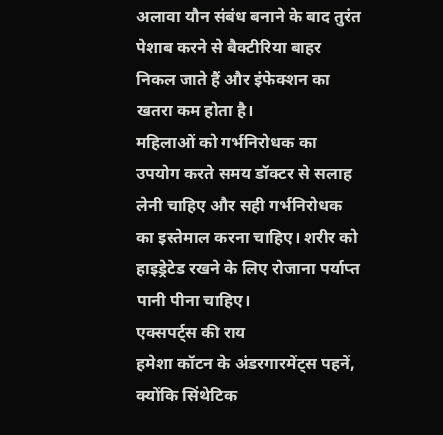अलावा यौन संबंध बनाने के बाद तुरंत पेशाब करने से बैक्टीरिया बाहर निकल जाते हैं और इंफेक्शन का खतरा कम होता है।
महिलाओं को गर्भनिरोधक का उपयोग करते समय डॉक्टर से सलाह लेनी चाहिए और सही गर्भनिरोधक का इस्तेमाल करना चाहिए। शरीर को हाइड्रेटेड रखने के लिए रोजाना पर्याप्त पानी पीना चाहिए।
एक्सपर्ट्स की राय
हमेशा कॉटन के अंडरगारमेंट्स पहनें, क्योंकि सिंथेटिक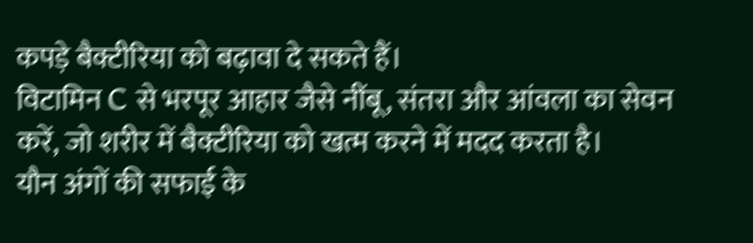कपड़े बैक्टीरिया को बढ़ावा दे सकते हैं।
विटामिन C से भरपूर आहार जैसे नींबू, संतरा और आंवला का सेवन करें, जो शरीर में बैक्टीरिया को खत्म करने में मदद करता है।
यौन अंगों की सफाई के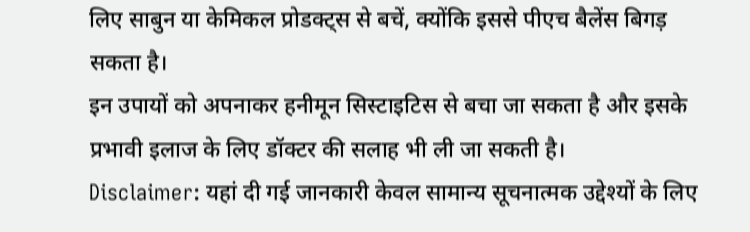लिए साबुन या केमिकल प्रोडक्ट्स से बचें, क्योंकि इससे पीएच बैलेंस बिगड़ सकता है।
इन उपायों को अपनाकर हनीमून सिस्टाइटिस से बचा जा सकता है और इसके प्रभावी इलाज के लिए डॉक्टर की सलाह भी ली जा सकती है।
Disclaimer: यहां दी गई जानकारी केवल सामान्य सूचनात्मक उद्देश्यों के लिए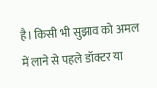है। किसी भी सुझाव को अमल में लाने से पहले डॉक्टर या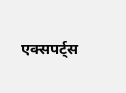एक्सपर्ट्स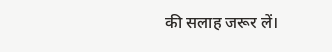की सलाह जरूर लें।